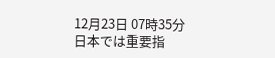12月23日 07時35分
日本では重要指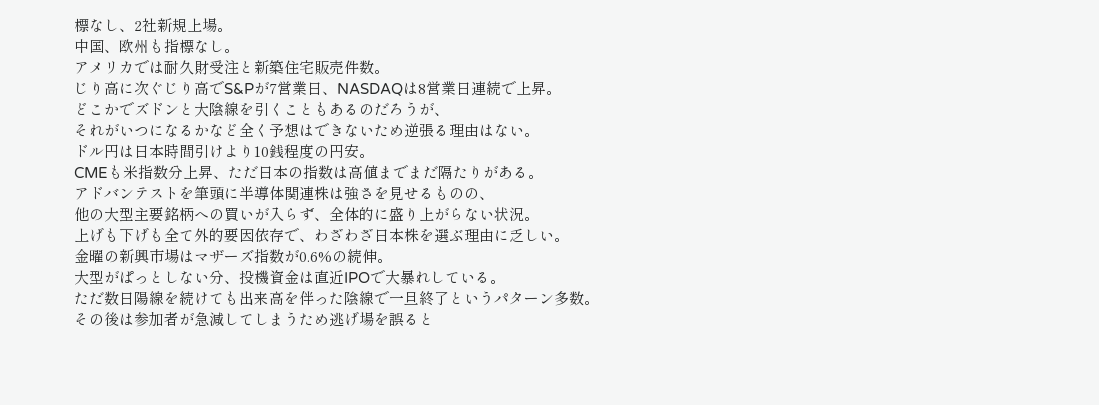標なし、2社新規上場。
中国、欧州も指標なし。
アメリカでは耐久財受注と新築住宅販売件数。
じり高に次ぐじり高でS&Pが7営業日、NASDAQは8営業日連続で上昇。
どこかでズドンと大陰線を引くこともあるのだろうが、
それがいつになるかなど全く予想はできないため逆張る理由はない。
ドル円は日本時間引けより10銭程度の円安。
CMEも米指数分上昇、ただ日本の指数は高値までまだ隔たりがある。
アドバンテストを筆頭に半導体関連株は強さを見せるものの、
他の大型主要銘柄への買いが入らず、全体的に盛り上がらない状況。
上げも下げも全て外的要因依存で、わざわざ日本株を選ぶ理由に乏しい。
金曜の新興市場はマザーズ指数が0.6%の続伸。
大型がぱっとしない分、投機資金は直近IPOで大暴れしている。
ただ数日陽線を続けても出来高を伴った陰線で一旦終了というパターン多数。
その後は参加者が急減してしまうため逃げ場を誤ると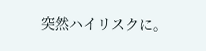突然ハイリスクに。